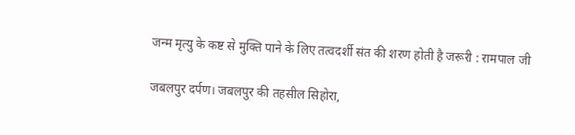जन्म मृत्यु के कष्ट से मुक्ति पाने के लिए तत्वदर्शी संत की शरण होती है जरूरी : रामपाल जी

जबलपुर दर्पण। जबलपुर की तहसील सिहोरा,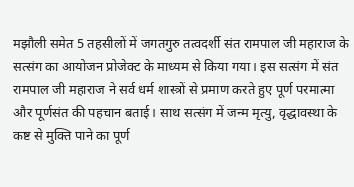मझौली समेत 5 तहसीलों में जगतगुरु तत्वदर्शी संत रामपाल जी महाराज के सत्संग का आयोजन प्रोजेक्ट के माध्यम से किया गया। इस सत्संग में संत रामपाल जी महाराज ने सर्व धर्म शास्त्रों से प्रमाण करते हुए पूर्ण परमात्मा और पूर्णसंत की पहचान बताई। साथ सत्संग में जन्म मृत्यु, वृद्धावस्था के कष्ट से मुक्ति पाने का पूर्ण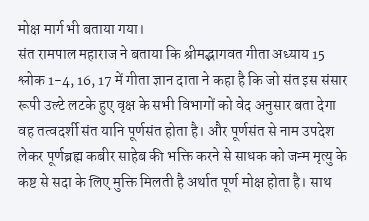मोक्ष मार्ग भी बताया गया।
संत रामपाल महाराज ने बताया कि श्रीमद्भागवत गीता अध्याय 15 श्लोक 1-4, 16, 17 में गीता ज्ञान दाता ने कहा है कि जो संत इस संसार रूपी उल्टे लटके हुए वृक्ष के सभी विभागों को वेद अनुसार बता देगा वह तत्वदर्शी संत यानि पूर्णसंत होता है। और पूर्णसंत से नाम उपदेश लेकर पूर्णब्रह्म कबीर साहेब की भक्ति करने से साधक को जन्म मृत्यु के कष्ट से सदा के लिए मुक्ति मिलती है अर्थात पूर्ण मोक्ष होता है। साथ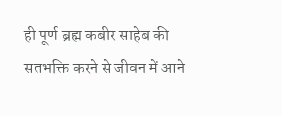ही पूर्ण ब्रह्म कबीर साहेब की सतभक्ति करने से जीवन में आने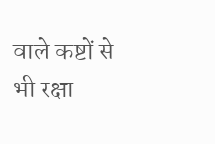वाले कष्टों से भी रक्षा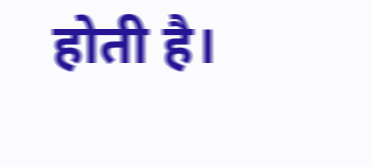होती है।